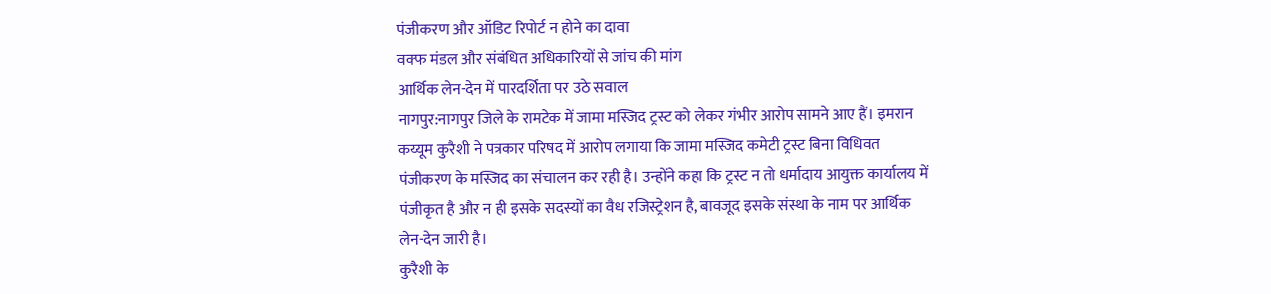पंजीकरण और ऑडिट रिपोर्ट न होने का दावा
वक्फ मंडल और संबंधित अधिकारियों से जांच की मांग
आर्थिक लेन-देन में पारदर्शिता पर उठे सवाल
नागपुर:नागपुर जिले के रामटेक में जामा मस्जिद ट्रस्ट को लेकर गंभीर आरोप सामने आए हैं। इमरान कय्यूम कुरैशी ने पत्रकार परिषद में आरोप लगाया कि जामा मस्जिद कमेटी ट्रस्ट बिना विधिवत पंजीकरण के मस्जिद का संचालन कर रही है। उन्होंने कहा कि ट्रस्ट न तो धर्मादाय आयुक्त कार्यालय में पंजीकृत है और न ही इसके सदस्यों का वैध रजिस्ट्रेशन है, बावजूद इसके संस्था के नाम पर आर्थिक लेन-देन जारी है।
कुरैशी के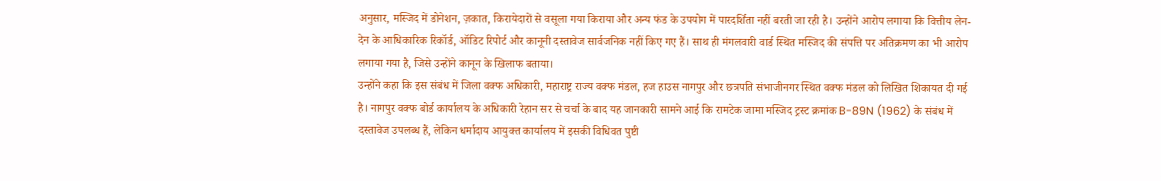अनुसार, मस्जिद में डोनेशन, ज़कात, किरायेदारों से वसूला गया किराया और अन्य फंड के उपयोग में पारदर्शिता नहीं बरती जा रही है। उन्होंने आरोप लगाया कि वित्तीय लेन-देन के आधिकारिक रिकॉर्ड, ऑडिट रिपोर्ट और कानूनी दस्तावेज सार्वजनिक नहीं किए गए हैं। साथ ही मंगलवारी वार्ड स्थित मस्जिद की संपत्ति पर अतिक्रमण का भी आरोप लगाया गया है, जिसे उन्होंने कानून के खिलाफ बताया।
उन्होंने कहा कि इस संबंध में जिला वक्फ अधिकारी, महाराष्ट्र राज्य वक्फ मंडल, हज हाउस नागपुर और छत्रपति संभाजीनगर स्थित वक्फ मंडल को लिखित शिकायत दी गई है। नागपुर वक्फ बोर्ड कार्यालय के अधिकारी रेहान सर से चर्चा के बाद यह जानकारी सामने आई कि रामटेक जामा मस्जिद ट्रस्ट क्रमांक B-89N (1962) के संबंध में दस्तावेज उपलब्ध हैं, लेकिन धर्मादाय आयुक्त कार्यालय में इसकी विधिवत पुष्टी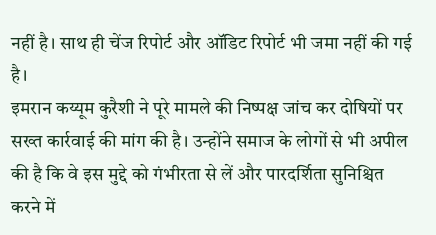नहीं है। साथ ही चेंज रिपोर्ट और ऑडिट रिपोर्ट भी जमा नहीं की गई है।
इमरान कय्यूम कुरैशी ने पूरे मामले की निष्पक्ष जांच कर दोषियों पर सख्त कार्रवाई की मांग की है। उन्होंने समाज के लोगों से भी अपील की है कि वे इस मुद्दे को गंभीरता से लें और पारदर्शिता सुनिश्चित करने में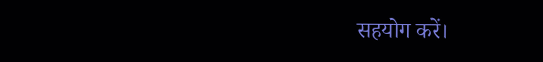सहयोग करें।